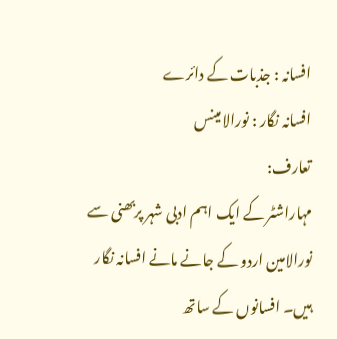افسانہ : جذبات کے دائرے
افسانہ نگار : نورالامینس
تعارف:
مہاراشٹر کے ایک اہم ادبی شہر پربھنی سے نورالامین اردو کے جانے مانے افسانہ نگار ہیں۔ افسانوں کے ساتھ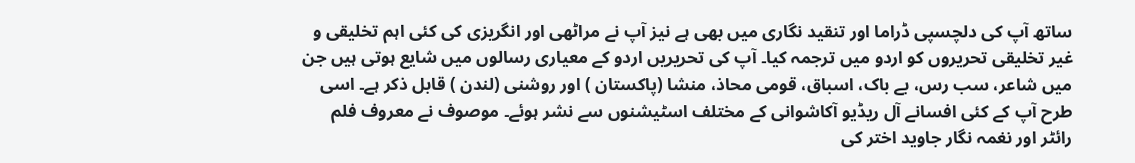ساتھ آپ کی دلچسپی ڈراما اور تنقید نگاری میں بھی ہے نیز آپ نے مراٹھی اور انگریزی کی کئی اہم تخلیقی و غیر تخلیقی تحریروں کو اردو میں ترجمہ کیا۔ آپ کی تحریریں اردو کے معیاری رسالوں میں شایع ہوتی ہیں جن میں شاعر، سب رس، بے باک، اسباق، قومی محاذ، منشا (پاکستان ) اور روشنی (لندن ) قابل ذکر ہے۔ اسی طرح آپ کے کئی افسانے آل ریڈیو آکاشوانی کے مختلف اسٹیشنوں سے نشر ہوئے۔ موصوف نے معروف فلم رائٹر اور نغمہ نگار جاوید اختر کی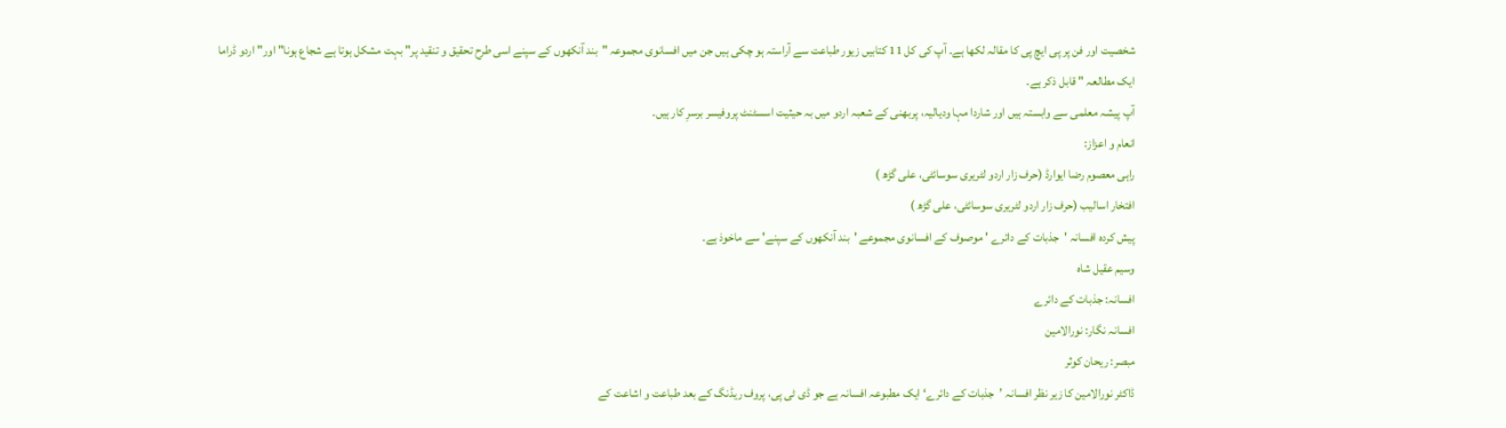شخصیت اور فن پر پی ایچ پی کا مقالہ لکھا ہے۔ آپ کی کل 11 کتابیں زیور طباعت سے آراستہ ہو چکی ہیں جن میں افسانوی مجموعہ "بند آنکھوں کے سپنے اسی طرح تحقیق و تنقید پر" بہت مشکل ہوتا ہے شجاع ہونا" اور" اردو ڈراما ایک مطالعہ " قابل ذکر ہے۔
آپ پیشہ معلمی سے وابستہ ہیں اور شاردا مہا ودیالیہ، پربھنی کے شعبہ اردو میں بہ حیثیت اسسٹنٹ پروفیسر برسرِ کار ہیں۔
انعام و اعزاز:
راہی معصوم رضا ایوارڈ (حرف زار اردو لٹریری سوسائٹی، علی گڑھ )
افتخار اسالیب (حرف زار اردو لٹریری سوسائٹی، علی گڑھ )
پیش کردہ افسانہ 'جذبات کے دائرے ' موصوف کے افسانوی مجموعے 'بند آنکھوں کے سپنے' سے ماخوذ ہے۔
وسیم عقیل شاہ
افسانہ: جذبات کے دائرے
افسانہ نگار: نورالامین
مبصر: ریحان کوثر
ڈاکٹر نورالامین کا زیر نظر افسانہ ’جذبات کے دائرے‘ ایک مطبوعہ افسانہ ہے جو ڈی ٹی پی، پروف ریڈنگ کے بعد طباعت و اشاعت کے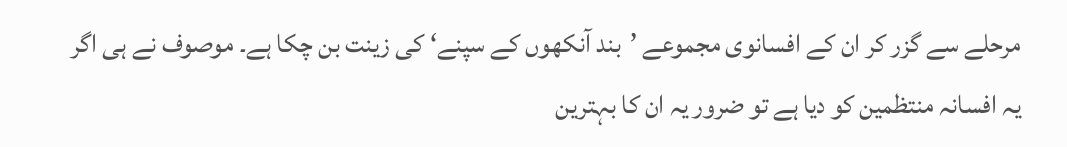مرحلے سے گزر کر ان کے افسانوی مجموعے ’بند آنکھوں کے سپنے‘ کی زینت بن چکا ہے۔ موصوف نے ہی اگر یہ افسانہ منتظمین کو دیا ہے تو ضرور یہ ان کا بہترین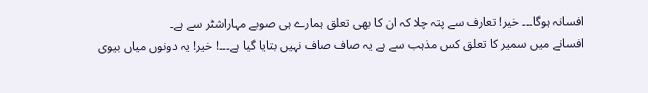افسانہ ہوگا۔۔۔ خیر! تعارف سے پتہ چلا کہ ان کا بھی تعلق ہمارے ہی صوبے مہاراشٹر سے ہے۔
افسانے میں سمیر کا تعلق کس مذہب سے ہے یہ صاف صاف نہیں بتایا گیا ہے۔۔۔! خیر! یہ دونوں میاں بیوی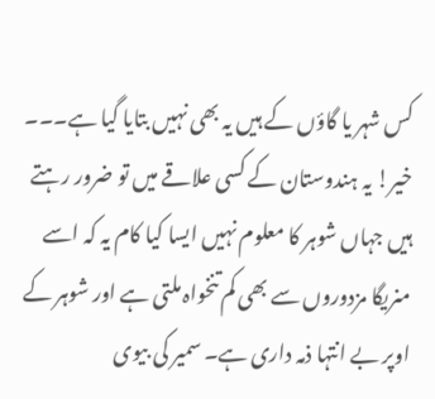کس شہر یا گاؤں کے ہیں یہ بھی نہیں بتایا گیا ہے۔۔۔ خیر! یہ ہندوستان کے کسی علاقے میں تو ضرور رہتے ہیں جہاں شوہر کا معلوم نہیں ایسا کیا کام یہ کہ اسے منریگا مزدوروں سے بھی کم تنخواہ ملتی ہے اور شوہر کے اوپر بے انتہا ذمہ داری ہے۔ سمیر کی بیوی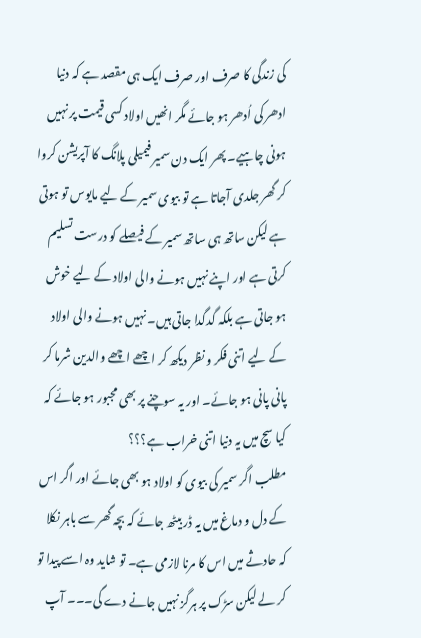کی زندگی کا صرف اور صرف ایک ہی مقصد ہے کہ دنیا ادھر کی اُدھر ہو جائے مگر انھیں اولاد کسی قیمت پر نہیں ہونی چاہیے۔ پھر ایک دن سمیر فیمیلی پلانگ کا آپریشن کروا کر گھر جلدی آجاتا ہے تو بیوی سمیر کے لیے مایوس تو ہوتی ہے لیکن ساتھ ہی ساتھ سمیر کے فیصلے کو درست تسلیم کرتی ہے اور اپنے نہیں ہونے والی اولاد کے لیے خوش ہو جاتی ہے بلکہ گدگدا جاتی ہیں۔ نہیں ہونے والی اولاد کے لیے اتنی فکر و نظر دیکھ کر اچھے اچھے والدین شرما کر پانی پانی ہو جائے۔ اور یہ سوچنے پر بھی مجبور ہو جائے کہ کیا سچ میں یہ دنیا اتنی خراب ہے؟؟؟
مطلب اگر سمیر کی بیوی کو اولاد ہو بھی جائے اور اگر اس کے دل و دماغ میں یہ ڈر بیٹھ جائے کہ بچہ گھر سے باہر نکلا کہ حادثے میں اس کا مرنا لازمی ہے۔ تو شاید وہ اسے پیدا تو کر لے لیکن سڑک پر ہرگز نہیں جانے دے گی۔۔۔ آپ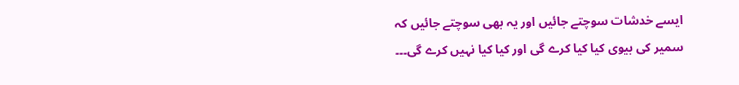ایسے خدشات سوچتے جائیں اور یہ بھی سوچتے جائیں کہ سمیر کی بیوی کیا کیا کرے گی اور کیا کیا نہیں کرے گی۔۔۔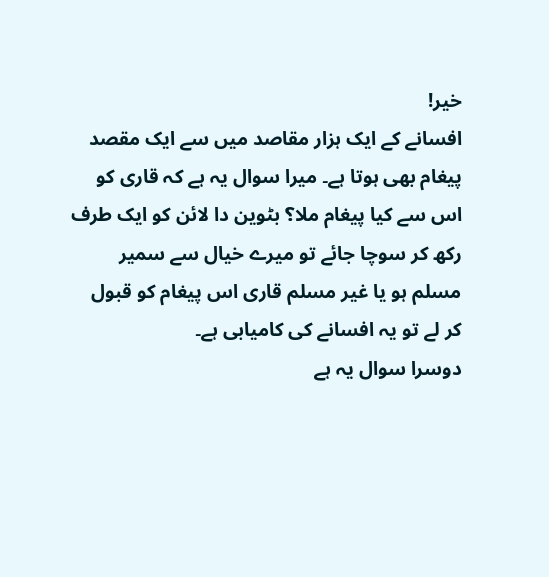خیر!
افسانے کے ایک ہزار مقاصد میں سے ایک مقصد پیغام بھی ہوتا ہے۔ میرا سوال یہ ہے کہ قاری کو اس سے کیا پیغام ملا؟ بٹوین دا لائن کو ایک طرف رکھ کر سوچا جائے تو میرے خیال سے سمیر مسلم ہو یا غیر مسلم قاری اس پیغام کو قبول کر لے تو یہ افسانے کی کامیابی ہے۔
دوسرا سوال یہ ہے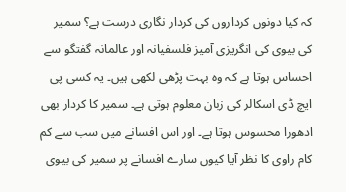کہ کیا دونوں کرداروں کی کردار نگاری درست ہے؟ سمیر کی بیوی کی انگریزی آمیز فلسفیانہ اور عالمانہ گفتگو سے احساس ہوتا ہے کہ وہ بہت پڑھی لکھی ہیں۔ یہ کسی پی ایچ ڈی اسکالر کی زبان معلوم ہوتی ہے۔ سمیر کا کردار بھی ادھورا محسوس ہوتا ہے۔ اور اس افسانے میں سب سے کم کام راوی کا نظر آیا کیوں سارے افسانے پر سمیر کی بیوی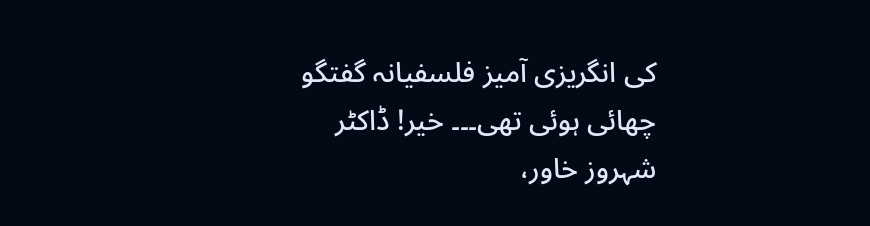کی انگریزی آمیز فلسفیانہ گفتگو چھائی ہوئی تھی۔۔۔ خیر! ڈاکٹر شہروز خاور،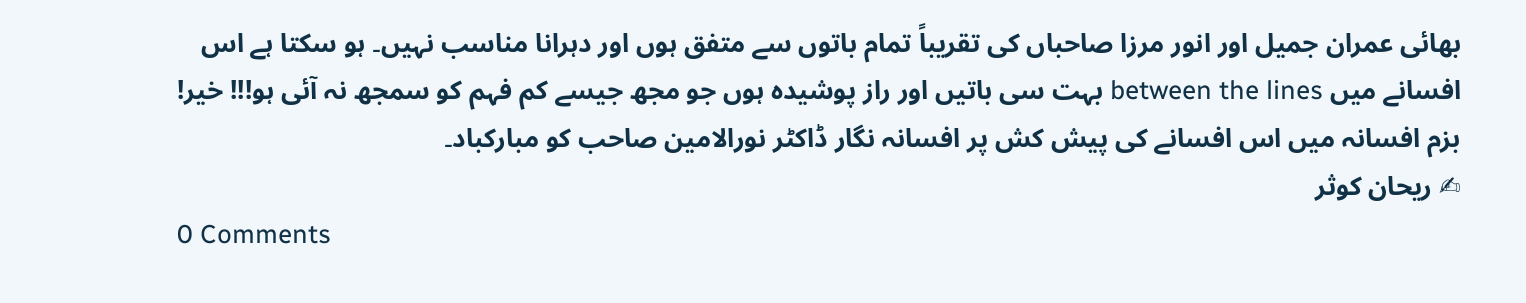بھائی عمران جمیل اور انور مرزا صاحباں کی تقریباً تمام باتوں سے متفق ہوں اور دہرانا مناسب نہیں۔ ہو سکتا ہے اس افسانے میں between the lines بہت سی باتیں اور راز پوشیدہ ہوں جو مجھ جیسے کم فہم کو سمجھ نہ آئی ہو!!! خیر!
بزم افسانہ میں اس افسانے کی پیش کش پر افسانہ نگار ڈاکٹر نورالامین صاحب کو مبارکباد۔
✍ ریحان کوثر
0 Comments